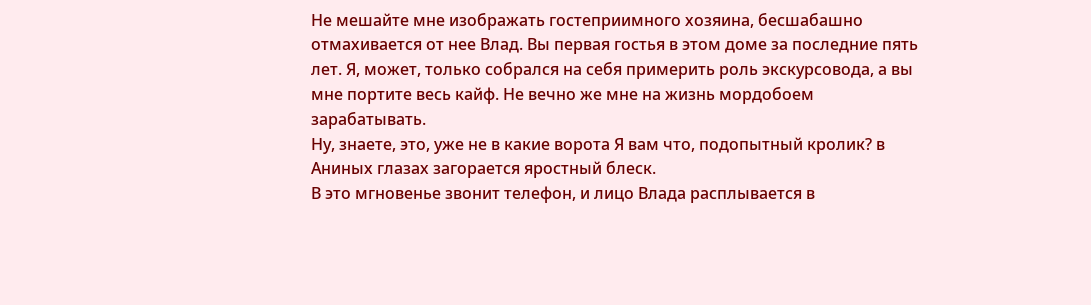Не мешайте мне изображать гостеприимного хозяина, бесшабашно отмахивается от нее Влад. Вы первая гостья в этом доме за последние пять лет. Я, может, только собрался на себя примерить роль экскурсовода, а вы мне портите весь кайф. Не вечно же мне на жизнь мордобоем зарабатывать.
Ну, знаете, это, уже не в какие ворота Я вам что, подопытный кролик? в Аниных глазах загорается яростный блеск.
В это мгновенье звонит телефон, и лицо Влада расплывается в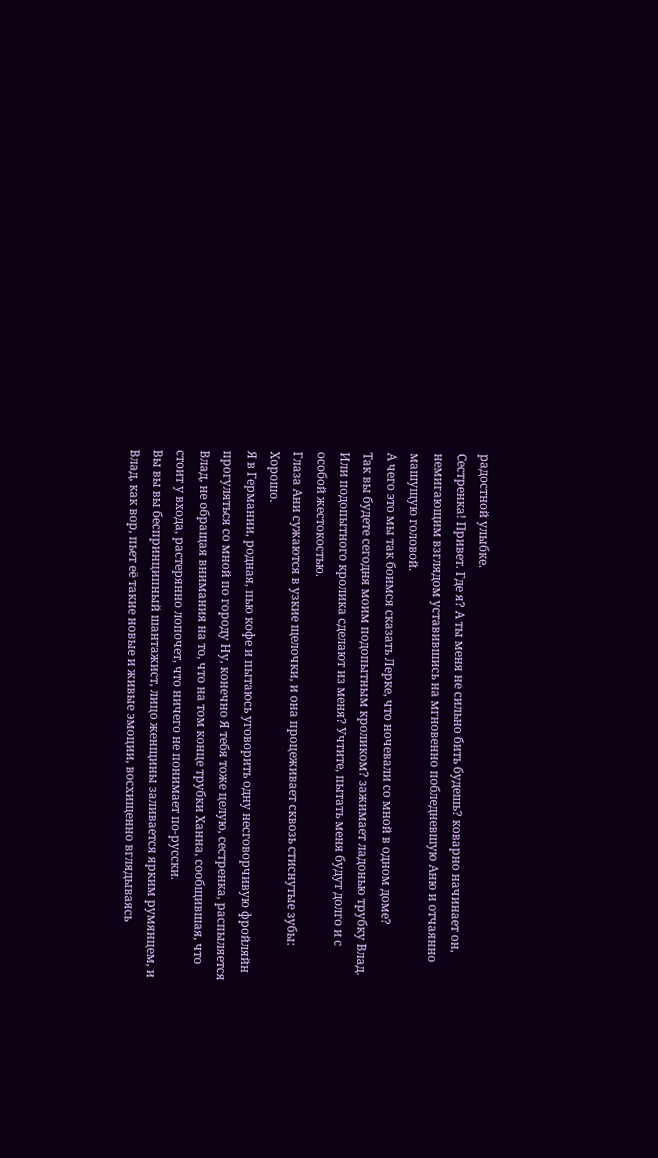радостной улыбке.
Сестренка! Привет. Где я? А ты меня не сильно бить будешь? коварно начинает он, немигающим взглядом уставившись на мгновенно побледневшую Аню и отчаянно машущую головой.
А чего это мы так боимся сказать Лерке, что ночевали со мной в одном доме?
Так вы будете сегодня моим подопытным кроликом? зажимает ладонью трубку Влад. Или подопытного кролика сделают из меня? Учтите, пытать меня будут долго и с особой жестокостью.
Глаза Ани сужаются в узкие щелочки, и она процеживает сквозь стиснутые зубы:
Хорошо.
Я в Германии, родная, пью кофе и пытаюсь уговорить одну несговорчивую фройляйн прогуляться со мной по городу Ну, конечно Я тебя тоже целую, сестренка, распыляется Влад, не обращая внимания на то, что на том конце трубки Ханна, сообщившая, что стоит у входа, растерянно лопочет, что ничего не понимает по-русски.
Вы вы вы беспринципный шантажист, лицо женщины заливается ярким румянцем, и Влад, как вор, пьет её такие новые и живые эмоции, восхищенно вглядываясь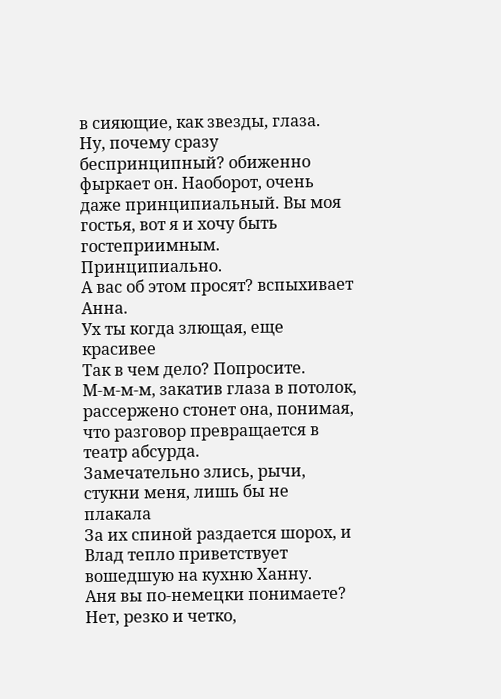в сияющие, как звезды, глаза.
Ну, почему сразу беспринципный? обиженно фыркает он. Наоборот, очень даже принципиальный. Вы моя гостья, вот я и хочу быть гостеприимным. Принципиально.
А вас об этом просят? вспыхивает Анна.
Ух ты когда злющая, еще красивее
Так в чем дело? Попросите.
М-м-м-м, закатив глаза в потолок, рассержено стонет она, понимая, что разговор превращается в театр абсурда.
Замечательно злись, рычи, стукни меня, лишь бы не плакала
За их спиной раздается шорох, и Влад тепло приветствует вошедшую на кухню Ханну.
Аня вы по-немецки понимаете?
Нет, резко и четко,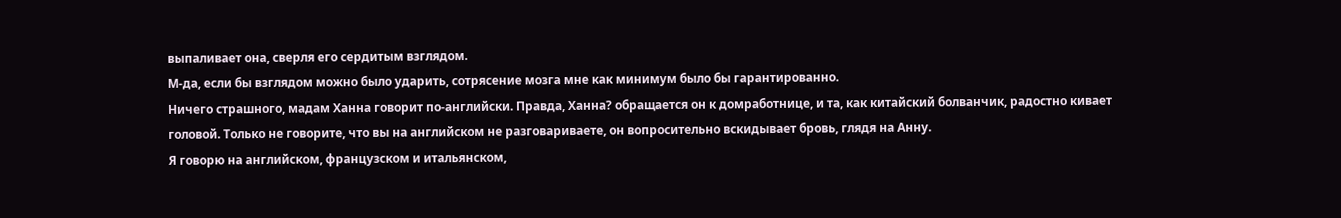выпаливает она, сверля его сердитым взглядом.
М-да, если бы взглядом можно было ударить, сотрясение мозга мне как минимум было бы гарантированно.
Ничего страшного, мадам Ханна говорит по-английски. Правда, Ханна? обращается он к домработнице, и та, как китайский болванчик, радостно кивает головой. Только не говорите, что вы на английском не разговариваете, он вопросительно вскидывает бровь, глядя на Анну.
Я говорю на английском, французском и итальянском,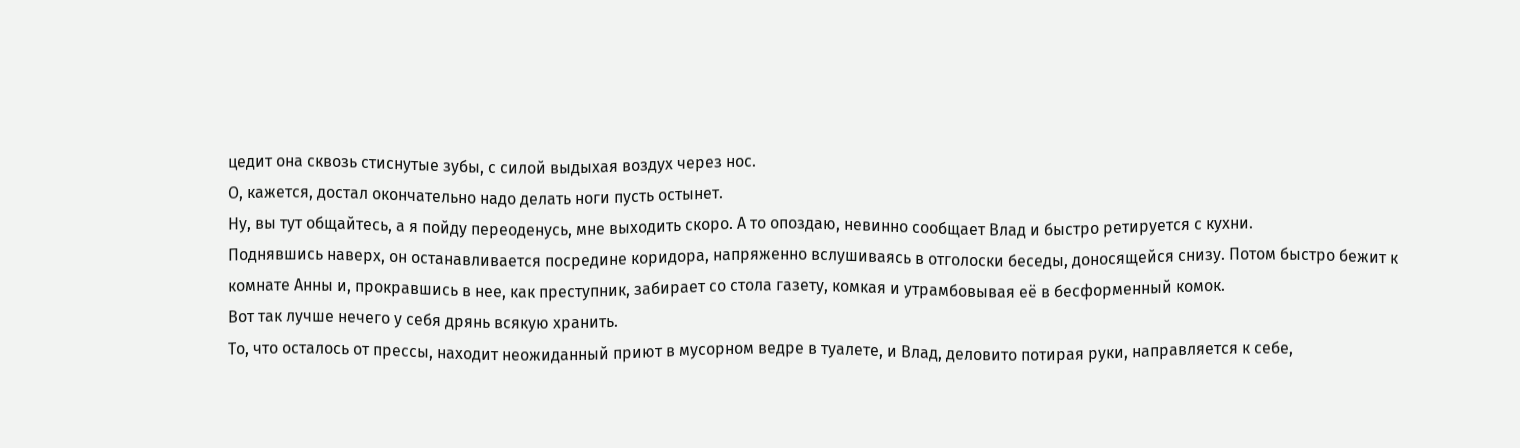цедит она сквозь стиснутые зубы, с силой выдыхая воздух через нос.
О, кажется, достал окончательно надо делать ноги пусть остынет.
Ну, вы тут общайтесь, а я пойду переоденусь, мне выходить скоро. А то опоздаю, невинно сообщает Влад и быстро ретируется с кухни.
Поднявшись наверх, он останавливается посредине коридора, напряженно вслушиваясь в отголоски беседы, доносящейся снизу. Потом быстро бежит к комнате Анны и, прокравшись в нее, как преступник, забирает со стола газету, комкая и утрамбовывая её в бесформенный комок.
Вот так лучше нечего у себя дрянь всякую хранить.
То, что осталось от прессы, находит неожиданный приют в мусорном ведре в туалете, и Влад, деловито потирая руки, направляется к себе,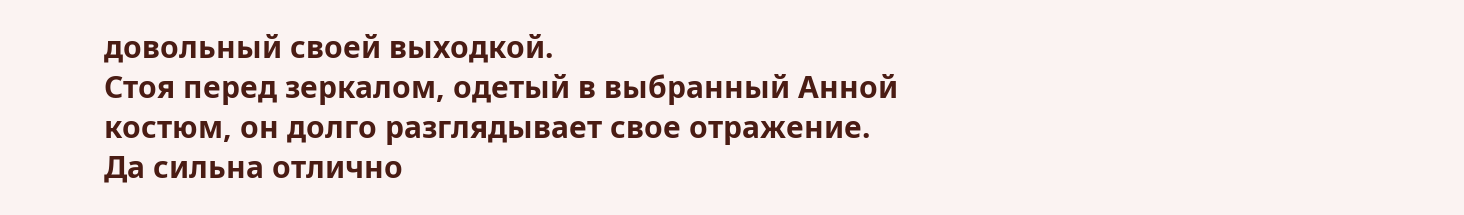довольный своей выходкой.
Стоя перед зеркалом, одетый в выбранный Анной костюм, он долго разглядывает свое отражение.
Да сильна отлично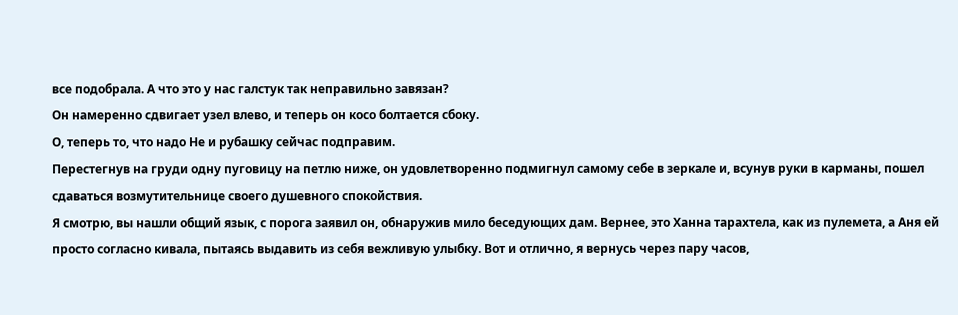все подобрала. А что это у нас галстук так неправильно завязан?
Он намеренно сдвигает узел влево, и теперь он косо болтается сбоку.
О, теперь то, что надо Не и рубашку сейчас подправим.
Перестегнув на груди одну пуговицу на петлю ниже, он удовлетворенно подмигнул самому себе в зеркале и, всунув руки в карманы, пошел сдаваться возмутительнице своего душевного спокойствия.
Я смотрю, вы нашли общий язык, с порога заявил он, обнаружив мило беседующих дам. Вернее, это Ханна тарахтела, как из пулемета, а Аня ей просто согласно кивала, пытаясь выдавить из себя вежливую улыбку. Вот и отлично, я вернусь через пару часов,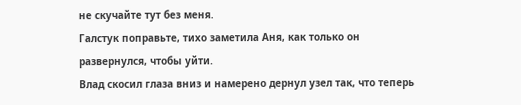не скучайте тут без меня.
Галстук поправьте, тихо заметила Аня, как только он развернулся, чтобы уйти.
Влад скосил глаза вниз и намерено дернул узел так, что теперь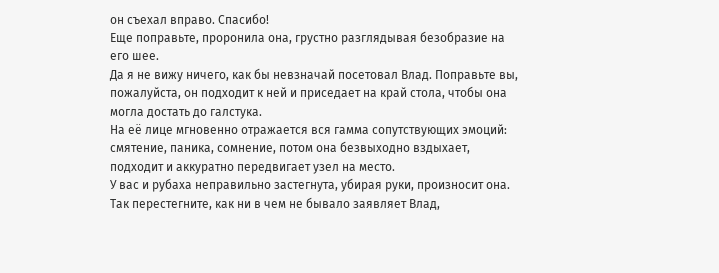он съехал вправо. Спасибо!
Еще поправьте, проронила она, грустно разглядывая безобразие на его шее.
Да я не вижу ничего, как бы невзначай посетовал Влад. Поправьте вы, пожалуйста, он подходит к ней и приседает на край стола, чтобы она могла достать до галстука.
На её лице мгновенно отражается вся гамма сопутствующих эмоций: смятение, паника, сомнение, потом она безвыходно вздыхает, подходит и аккуратно передвигает узел на место.
У вас и рубаха неправильно застегнута, убирая руки, произносит она.
Так перестегните, как ни в чем не бывало заявляет Влад,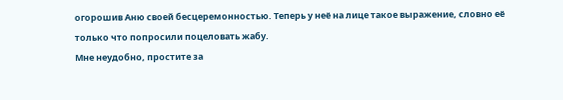огорошив Аню своей бесцеремонностью. Теперь у неё на лице такое выражение, словно её только что попросили поцеловать жабу.
Мне неудобно, простите за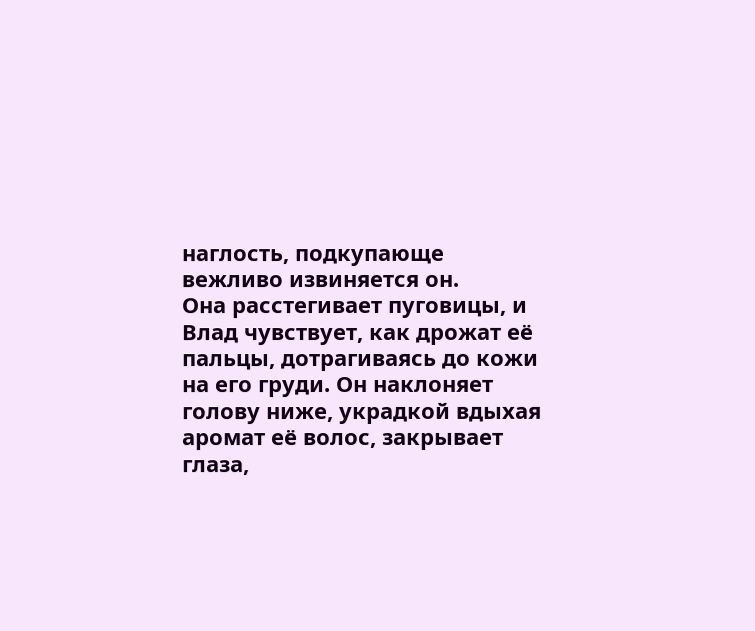наглость, подкупающе вежливо извиняется он.
Она расстегивает пуговицы, и Влад чувствует, как дрожат её пальцы, дотрагиваясь до кожи на его груди. Он наклоняет голову ниже, украдкой вдыхая аромат её волос, закрывает глаза,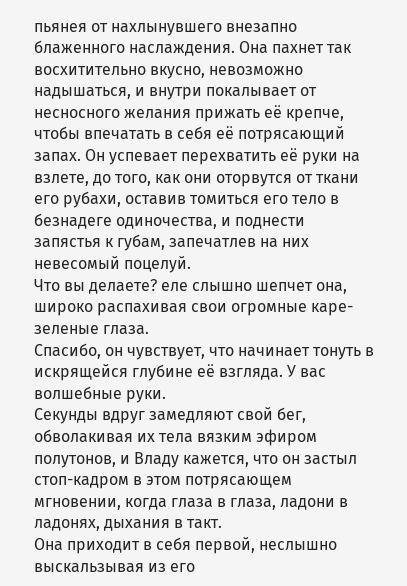пьянея от нахлынувшего внезапно блаженного наслаждения. Она пахнет так восхитительно вкусно, невозможно надышаться, и внутри покалывает от несносного желания прижать её крепче, чтобы впечатать в себя её потрясающий запах. Он успевает перехватить её руки на взлете, до того, как они оторвутся от ткани его рубахи, оставив томиться его тело в безнадеге одиночества, и поднести запястья к губам, запечатлев на них невесомый поцелуй.
Что вы делаете? еле слышно шепчет она, широко распахивая свои огромные каре-зеленые глаза.
Спасибо, он чувствует, что начинает тонуть в искрящейся глубине её взгляда. У вас волшебные руки.
Секунды вдруг замедляют свой бег, обволакивая их тела вязким эфиром полутонов, и Владу кажется, что он застыл стоп-кадром в этом потрясающем мгновении, когда глаза в глаза, ладони в ладонях, дыхания в такт.
Она приходит в себя первой, неслышно выскальзывая из его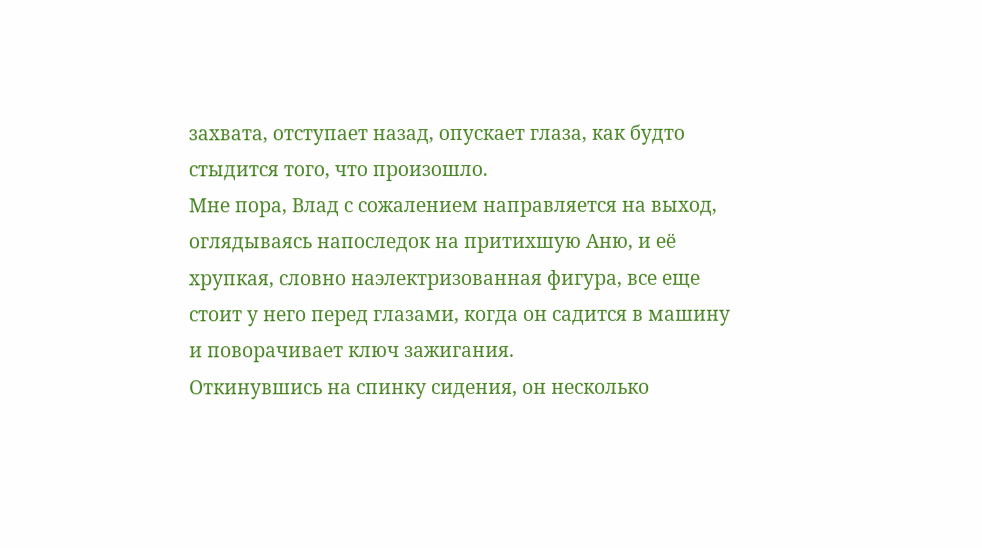захвата, отступает назад, опускает глаза, как будто стыдится того, что произошло.
Мне пора, Влад с сожалением направляется на выход, оглядываясь напоследок на притихшую Аню, и её хрупкая, словно наэлектризованная фигура, все еще стоит у него перед глазами, когда он садится в машину и поворачивает ключ зажигания.
Откинувшись на спинку сидения, он несколько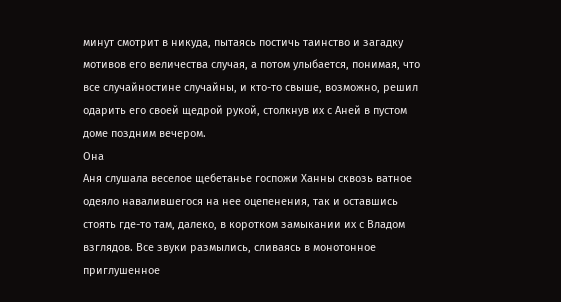минут смотрит в никуда, пытаясь постичь таинство и загадку мотивов его величества случая, а потом улыбается, понимая, что все случайностине случайны, и кто-то свыше, возможно, решил одарить его своей щедрой рукой, столкнув их с Аней в пустом доме поздним вечером.
Она
Аня слушала веселое щебетанье госпожи Ханны сквозь ватное одеяло навалившегося на нее оцепенения, так и оставшись стоять где-то там, далеко, в коротком замыкании их с Владом взглядов. Все звуки размылись, сливаясь в монотонное приглушенное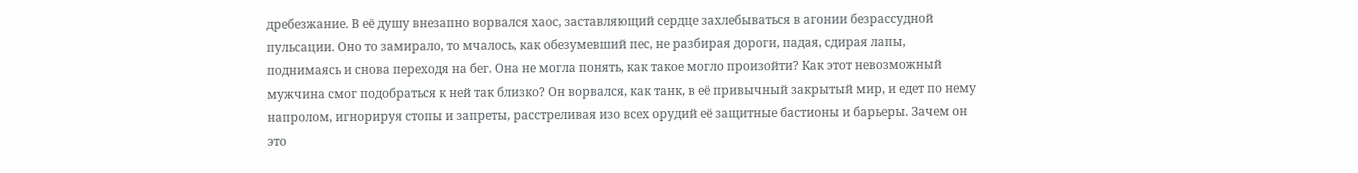дребезжание. В её душу внезапно ворвался хаос, заставляющий сердце захлебываться в агонии безрассудной пульсации. Оно то замирало, то мчалось, как обезумевший пес, не разбирая дороги, падая, сдирая лапы, поднимаясь и снова переходя на бег. Она не могла понять, как такое могло произойти? Как этот невозможный мужчина смог подобраться к ней так близко? Он ворвался, как танк, в её привычный закрытый мир, и едет по нему напролом, игнорируя стопы и запреты, расстреливая изо всех орудий её защитные бастионы и барьеры. Зачем он это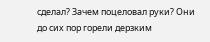сделал? Зачем поцеловал руки? Они до сих пор горели дерзким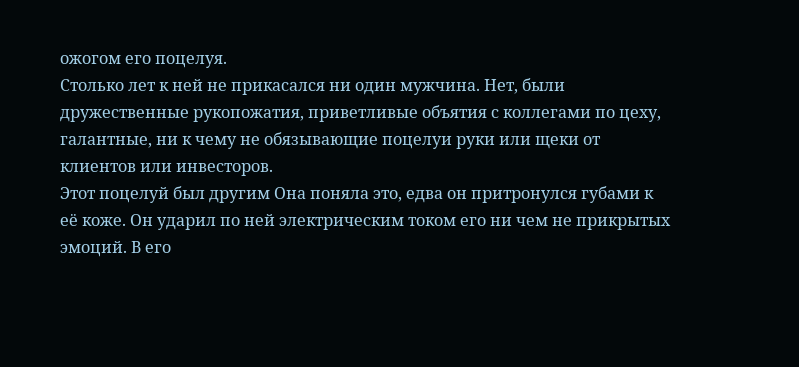ожогом его поцелуя.
Столько лет к ней не прикасался ни один мужчина. Нет, были дружественные рукопожатия, приветливые объятия с коллегами по цеху, галантные, ни к чему не обязывающие поцелуи руки или щеки от клиентов или инвесторов.
Этот поцелуй был другим Она поняла это, едва он притронулся губами к её коже. Он ударил по ней электрическим током его ни чем не прикрытых эмоций. В его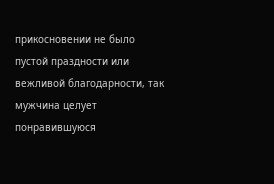прикосновении не было пустой праздности или вежливой благодарности, так мужчина целует понравившуюся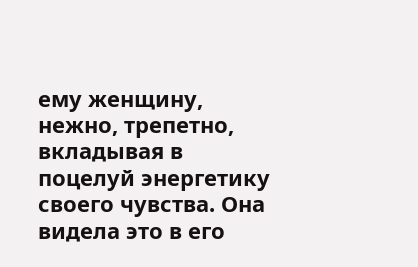ему женщину, нежно, трепетно, вкладывая в поцелуй энергетику своего чувства. Она видела это в его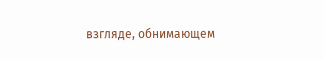взгляде, обнимающем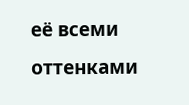её всеми оттенками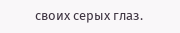своих серых глаз.